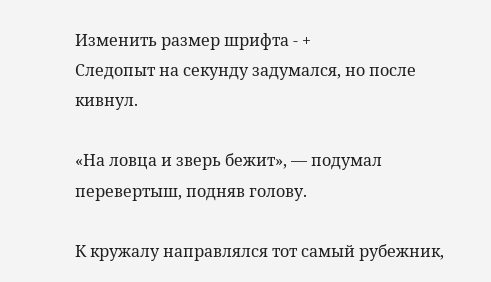Изменить размер шрифта - +
Следопыт на секунду задумался, но после кивнул.

«На ловца и зверь бежит», — подумал перевертыш, подняв голову.

К кружалу направлялся тот самый рубежник,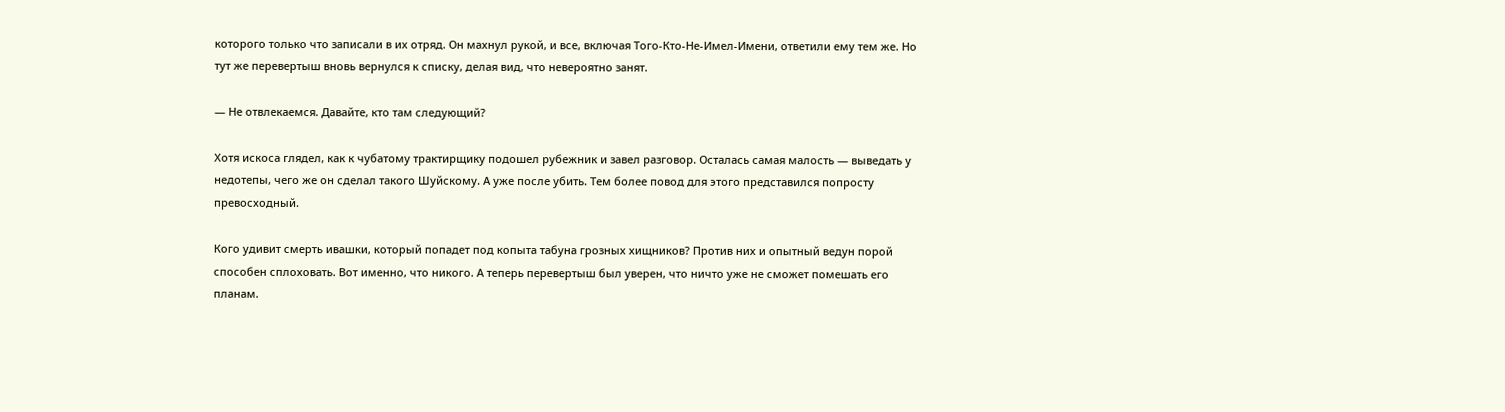которого только что записали в их отряд. Он махнул рукой, и все, включая Того-Кто-Не-Имел-Имени, ответили ему тем же. Но тут же перевертыш вновь вернулся к списку, делая вид, что невероятно занят.

— Не отвлекаемся. Давайте, кто там следующий?

Хотя искоса глядел, как к чубатому трактирщику подошел рубежник и завел разговор. Осталась самая малость — выведать у недотепы, чего же он сделал такого Шуйскому. А уже после убить. Тем более повод для этого представился попросту превосходный.

Кого удивит смерть ивашки, который попадет под копыта табуна грозных хищников? Против них и опытный ведун порой способен сплоховать. Вот именно, что никого. А теперь перевертыш был уверен, что ничто уже не сможет помешать его планам.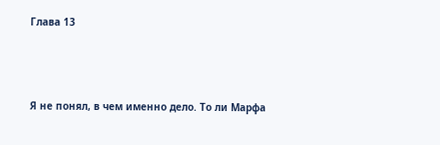Глава 13



Я не понял, в чем именно дело. То ли Марфа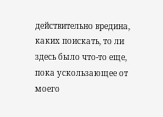действительно вредина, каких поискать, то ли здесь было что-то еще, пока ускользающее от моего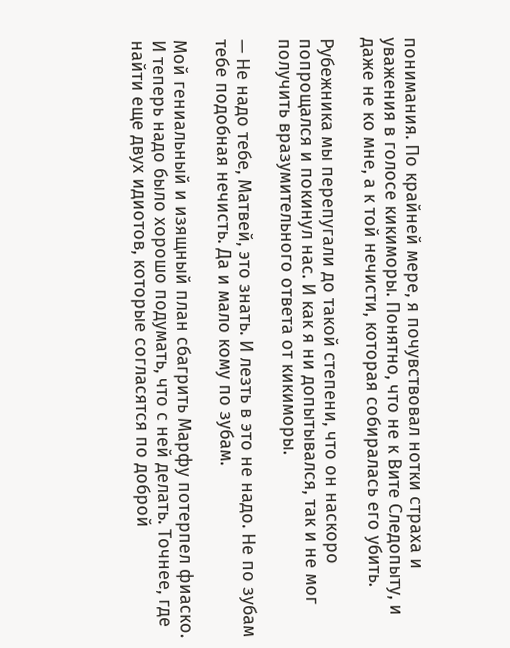понимания. По крайней мере, я почувствовал нотки страха и уважения в голосе кикиморы. Понятно, что не к Вите Следопыту, и даже не ко мне, а к той нечисти, которая собиралась его убить.

Рубежника мы перепугали до такой степени, что он наскоро попрощался и покинул нас. И как я ни допытывался, так и не мог получить вразумительного ответа от кикиморы.

— Не надо тебе, Матвей, это знать. И лезть в это не надо. Не по зубам тебе подобная нечисть. Да и мало кому по зубам.

Мой гениальный и изящный план сбагрить Марфу потерпел фиаско. И теперь надо было хорошо подумать, что с ней делать. Точнее, где найти еще двух идиотов, которые согласятся по доброй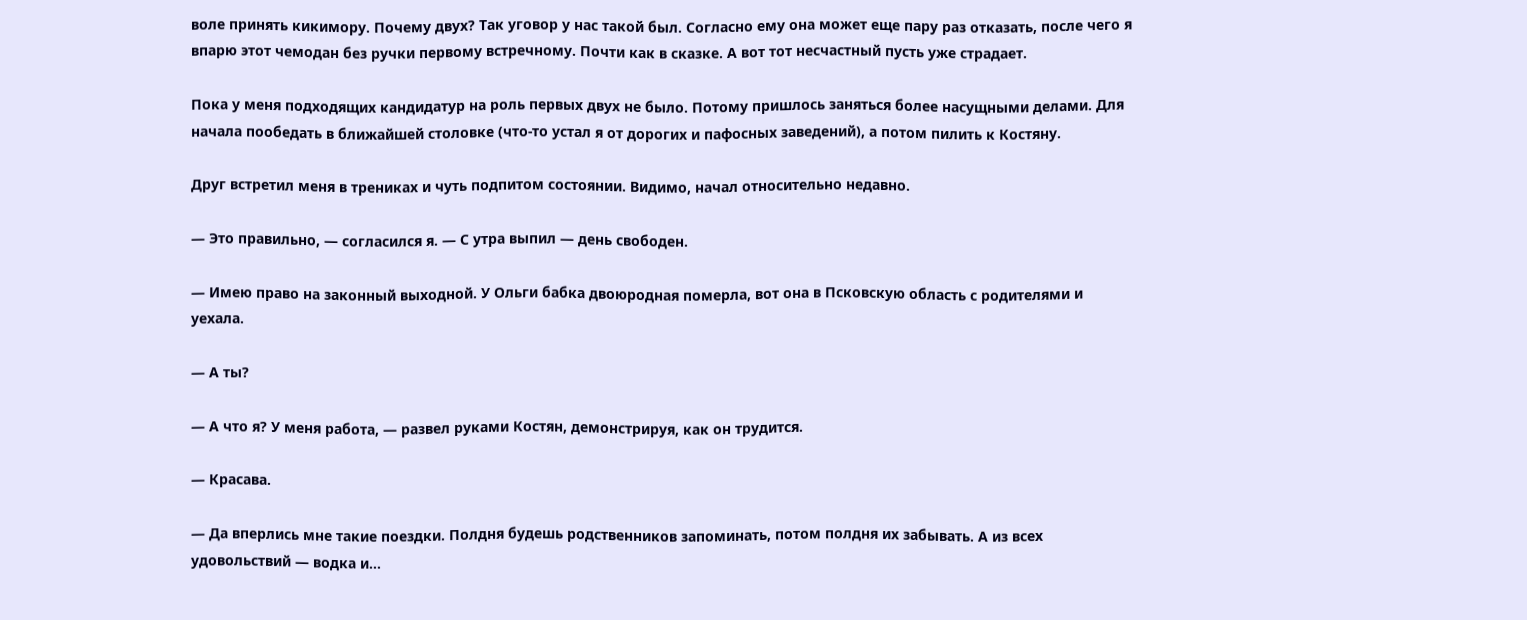воле принять кикимору. Почему двух? Так уговор у нас такой был. Согласно ему она может еще пару раз отказать, после чего я впарю этот чемодан без ручки первому встречному. Почти как в сказке. А вот тот несчастный пусть уже страдает.

Пока у меня подходящих кандидатур на роль первых двух не было. Потому пришлось заняться более насущными делами. Для начала пообедать в ближайшей столовке (что-то устал я от дорогих и пафосных заведений), а потом пилить к Костяну.

Друг встретил меня в трениках и чуть подпитом состоянии. Видимо, начал относительно недавно.

— Это правильно, — согласился я. — С утра выпил — день свободен.

— Имею право на законный выходной. У Ольги бабка двоюродная померла, вот она в Псковскую область с родителями и уехала.

— А ты?

— А что я? У меня работа, — развел руками Костян, демонстрируя, как он трудится.

— Красава.

— Да вперлись мне такие поездки. Полдня будешь родственников запоминать, потом полдня их забывать. А из всех удовольствий — водка и…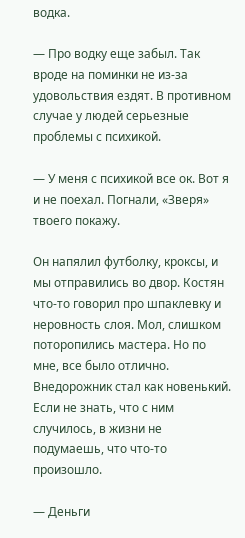водка.

— Про водку еще забыл. Так вроде на поминки не из-за удовольствия ездят. В противном случае у людей серьезные проблемы с психикой.

— У меня с психикой все ок. Вот я и не поехал. Погнали, «Зверя» твоего покажу.

Он напялил футболку, кроксы, и мы отправились во двор. Костян что-то говорил про шпаклевку и неровность слоя. Мол, слишком поторопились мастера. Но по мне, все было отлично. Внедорожник стал как новенький. Если не знать, что с ним случилось, в жизни не подумаешь, что что-то произошло.

— Деньги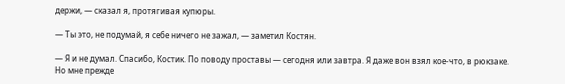держи, — сказал я, протягивая купюры.

— Ты это, не подумай, я себе ничего не зажал, — заметил Костян.

— Я и не думал. Спасибо, Костик. По поводу проставы — сегодня или завтра. Я даже вон взял кое-что, в рюкзаке. Но мне прежде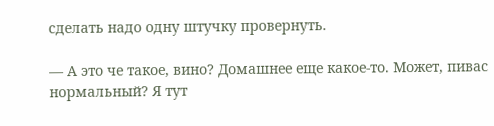сделать надо одну штучку провернуть.

— А это че такое, вино? Домашнее еще какое-то. Может, пивас нормальный? Я тут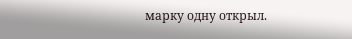марку одну открыл.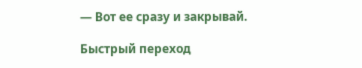— Вот ее сразу и закрывай.

Быстрый переход